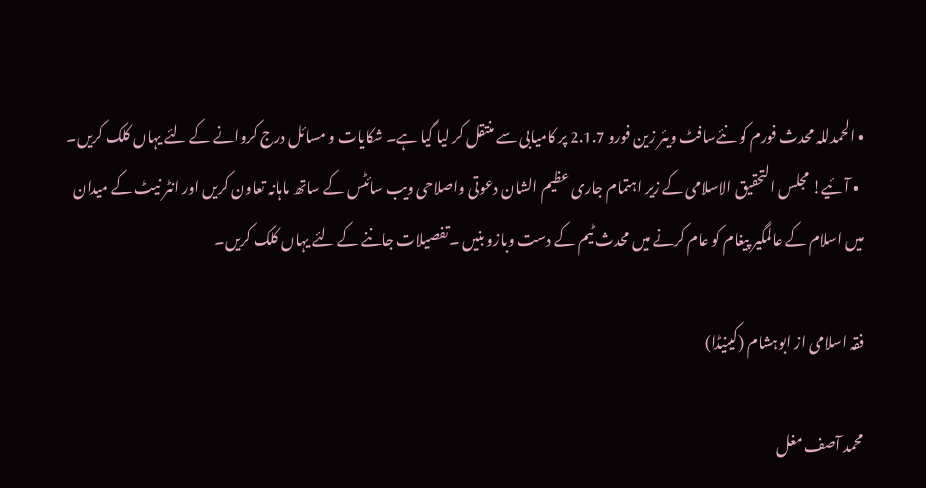• الحمدللہ محدث فورم کو نئےسافٹ ویئر زین فورو 2.1.7 پر کامیابی سے منتقل کر لیا گیا ہے۔ شکایات و مسائل درج کروانے کے لئے یہاں کلک کریں۔
  • آئیے! مجلس التحقیق الاسلامی کے زیر اہتمام جاری عظیم الشان دعوتی واصلاحی ویب سائٹس کے ساتھ ماہانہ تعاون کریں اور انٹر نیٹ کے میدان میں اسلام کے عالمگیر پیغام کو عام کرنے میں محدث ٹیم کے دست وبازو بنیں ۔تفصیلات جاننے کے لئے یہاں کلک کریں۔

فقہ اسلامی از ابوہشام (کینیڈا)

محمد آصف مغل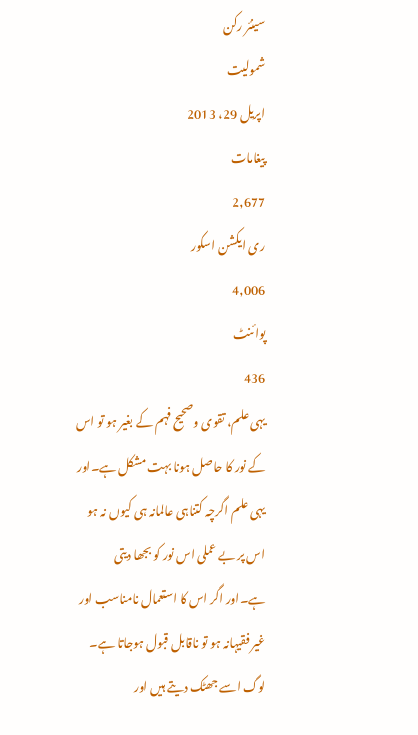سینئر رکن
شمولیت
اپریل 29، 2013
پیغامات
2,677
ری ایکشن اسکور
4,006
پوائنٹ
436
یہی علم، تقوی وصحیح فہم کے بغیر ہو تو اس کے نور کا حاصل ہونا بہت مشکل ہے۔اور یہی علم اگرچہ کتناہی عالمانہ ہی کیوں نہ ہو اس پر بے عملی اس نور کو بجھا دیتی ہے۔اور اگر اس کا استعمال نامناسب اور غیر فقیہانہ ہو تو ناقابل قبول ہوجاتا ہے۔ لوگ اسے جھٹک دیتے ہیں اور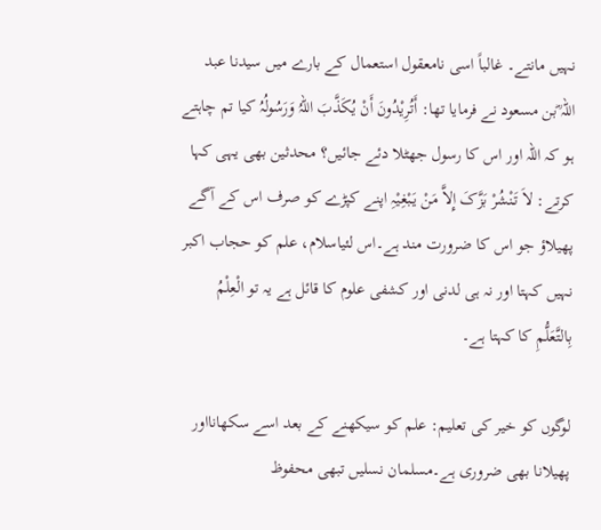نہیں مانتے۔ غالباً اسی نامعقول استعمال کے بارے میں سیدنا عبد اللہ ؓبن مسعود نے فرمایا تھا: أَتُرِیْدُونَ أَنْ یُکَذَّبَ اللہُ وَرَسُولُہُ کیا تم چاہتے ہو کہ اللہ اور اس کا رسول جھٹلا دئے جائیں؟ محدثین بھی یہی کہا کرتے: لاَ تَنْشُرْ بَزَّکَ إِلاَّ مَنْ یَبْغِیْہِ اپنے کپڑے کو صرف اس کے آگے پھیلاؤ جو اس کا ضرورت مند ہے۔اس لئیاسلام، علم کو حجاب اکبر نہیں کہتا اور نہ ہی لدنی اور کشفی علوم کا قائل ہے یہ تو الْعِلْمُ بِالتَّعَلُّمِ کا کہتا ہے۔

لوگوں کو خیر کی تعلیم: علم کو سیکھنے کے بعد اسے سکھانااور پھیلانا بھی ضروری ہے۔مسلمان نسلیں تبھی محفوظ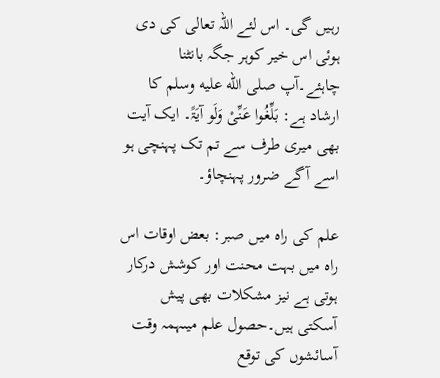رہیں گی۔ اس لئے اللہ تعالی کی دی ہوئی اس خیر کوہر جگہ بانٹنا چاہئے۔آپ صلى الله عليه وسلم کا ارشاد ہے: بَلِّغُوا عَنِّیْ وَلَو آیَۃً۔ ایک آیت بھی میری طرف سے تم تک پہنچی ہو اسے آگے ضرور پہنچاؤ۔

علم کی راہ میں صبر: بعض اوقات اس راہ میں بہت محنت اور کوشش درکار ہوتی ہے نیز مشکلات بھی پیش آسکتی ہیں۔حصول علم میںہمہ وقت آسائشوں کی توقع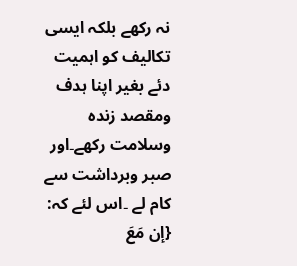نہ رکھے بلکہ ایسی تکالیف کو اہمیت دئے بغیر اپنا ہدف ومقصد زندہ وسلامت رکھے۔اور صبر وبرداشت سے کام لے ۔اس لئے کہ: {إن مَعَ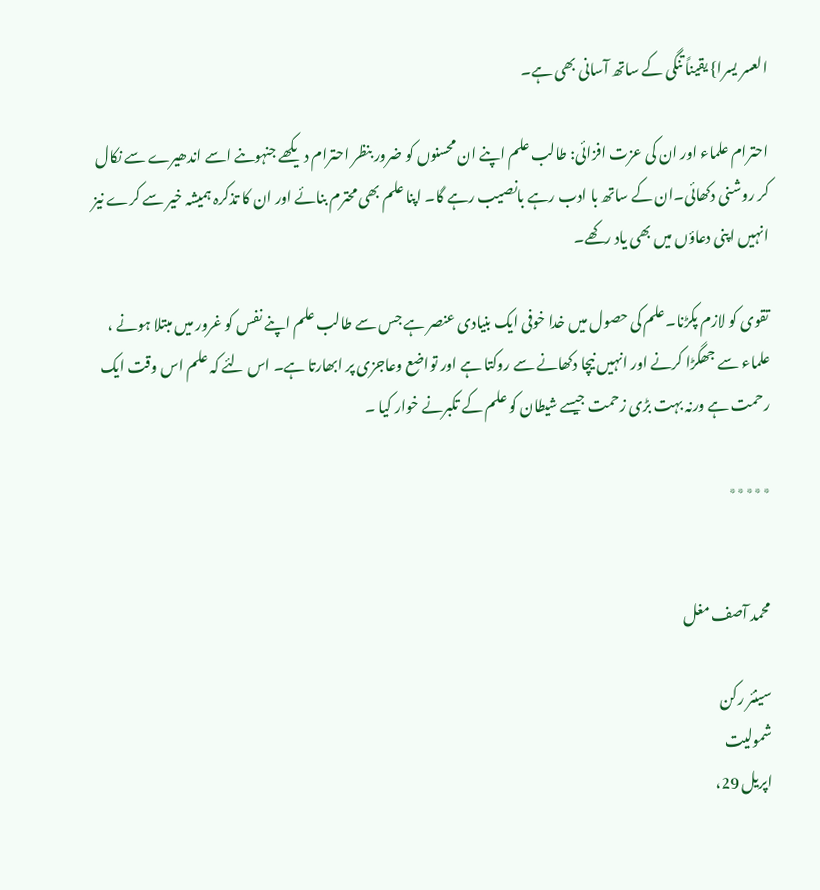العسر یسرا} یقیناً تنگی کے ساتھ آسانی بھی ہے۔

احترام علماء اور ان کی عزت افزائی: طالب علم اپنے ان محسنوں کو ضرور بنظر احترام دیکھے جنہوںنے اسے اندھیرے سے نکال کر روشنی دکھائی۔ان کے ساتھ با ادب رہے بانصیب رہے گا۔ اپنا علم بھی محترم بنائے اور ان کا تذکرہ ہمیشہ خیر سے کرے نیز انہیں اپنی دعاؤں میں بھی یاد رکھے۔

تقوی کو لازم پکڑنا۔علم کی حصول میں خدا خوفی ایک بنیادی عنصر ہے جس سے طالب علم اپنے نفس کو غرور میں مبتلا ہونے ، علماء سے جھگڑا کرنے اور انہیں نیچا دکھانے سے روکتا ہے اور تواضع وعاجزی پر ابھارتا ہے۔ اس لئے کہ علم اس وقت ایک رحمت ہے ورنہ بہت بڑی زحمت جیسے شیطان کو علم کے تکبرنے خوار کیا ۔

٭٭٭٭٭


محمد آصف مغل

سینئر رکن
شمولیت
اپریل 29،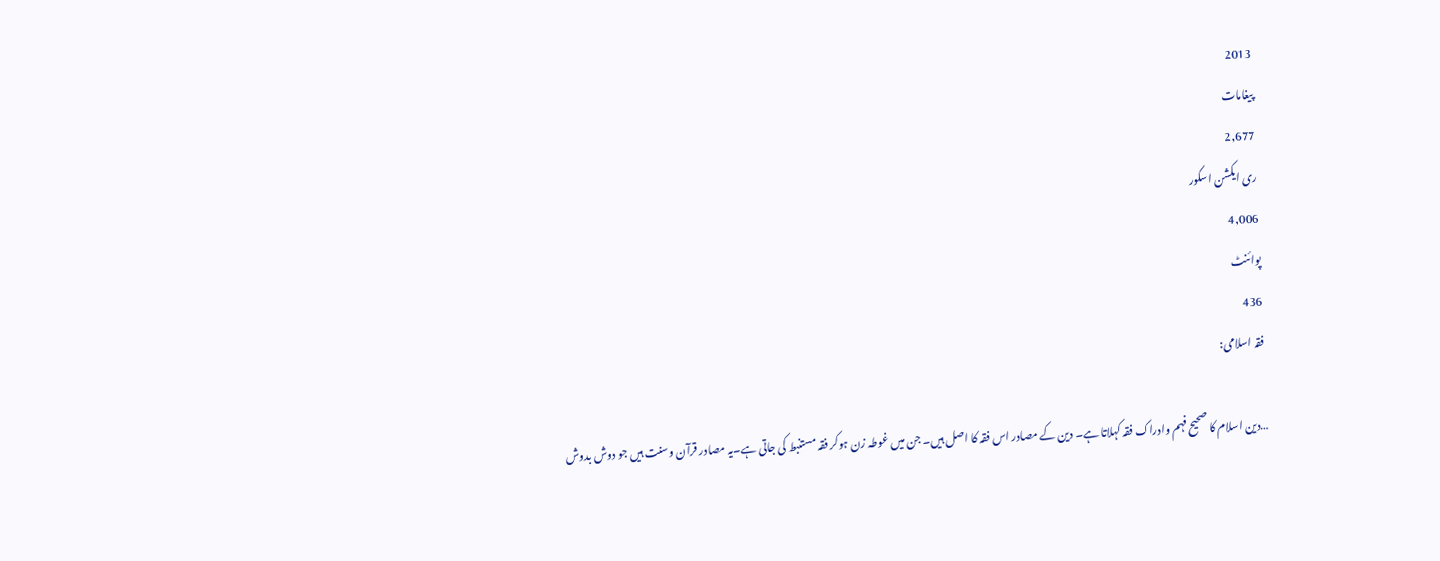2013
پیغامات
2,677
ری ایکشن اسکور
4,006
پوائنٹ
436
فقہ اسلامی:

…دین اسلام کا صحیح فہم وادراک فقہ کہلاتا ہے۔ دین کے مصادر اس فقہ کا اصل ہیں۔ جن میں غوطہ زن ہوکر فقہ مستنبط کی جاتی ہے۔یہ مصادر قرآن وسنت ہیں جو دوش بدوش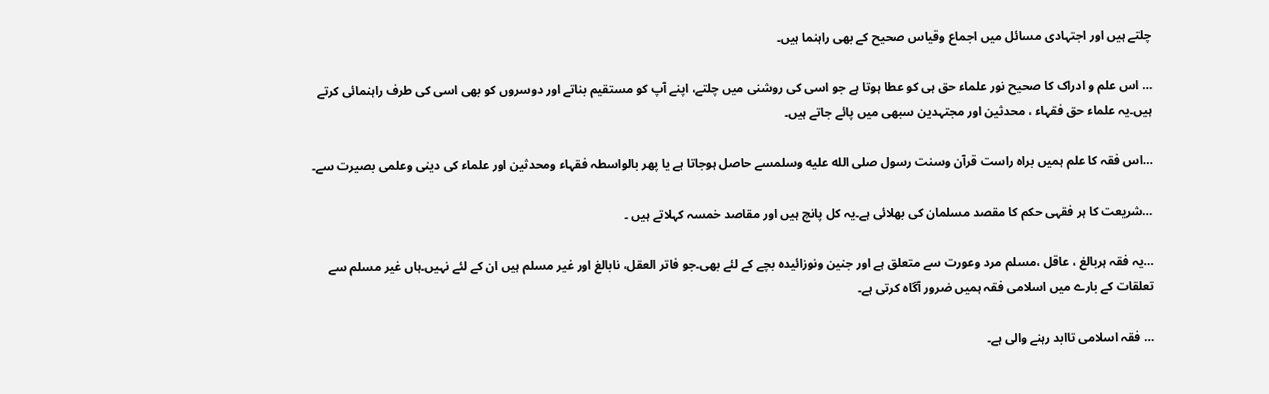چلتے ہیں اور اجتہادی مسائل میں اجماع وقیاس صحیح کے بھی راہنما ہیں۔

… اس علم و ادراک کا صحیح نور علماء حق ہی کو عطا ہوتا ہے جو اسی کی روشنی میں چلتے، اپنے آپ کو مستقیم بناتے اور دوسروں کو بھی اسی کی طرف راہنمائی کرتے ہیں۔یہ علماء حق فقہاء ، محدثین اور مجتہدین سبھی میں پائے جاتے ہیں۔

…اس فقہ کا علم ہمیں براہ راست قرآن وسنت رسول صلى الله عليه وسلمسے حاصل ہوجاتا ہے یا پھر بالواسطہ فقہاء ومحدثین اور علماء کی دینی وعلمی بصیرت سے۔

…شریعت کا ہر فقہی حکم کا مقصد مسلمان کی بھلائی ہے۔یہ کل پانچ ہیں اور مقاصد خمسہ کہلاتے ہیں ۔

…یہ فقہ ہربالغ ، عاقل ،مسلم مرد وعورت سے متعلق ہے اور جنین ونوزائیدہ بچے کے لئے بھی۔جو فاتر العقل، نابالغ اور غیر مسلم ہیں ان کے لئے نہیں۔ہاں غیر مسلم سے تعلقات کے بارے میں اسلامی فقہ ہمیں ضرور آگاہ کرتی ہے۔

… فقہ اسلامی تاابد رہنے والی ہے۔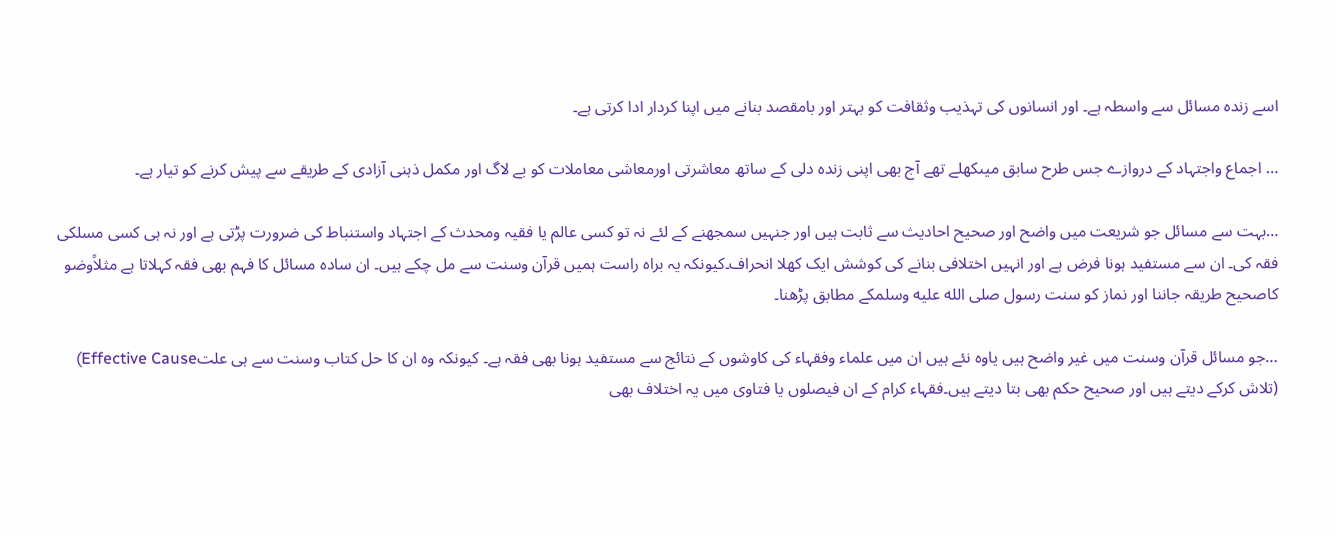اسے زندہ مسائل سے واسطہ ہے۔ اور انسانوں کی تہذیب وثقافت کو بہتر اور بامقصد بنانے میں اپنا کردار ادا کرتی ہے۔

… اجماع واجتہاد کے دروازے جس طرح سابق میںکھلے تھے آج بھی اپنی زندہ دلی کے ساتھ معاشرتی اورمعاشی معاملات کو بے لاگ اور مکمل ذہنی آزادی کے طریقے سے پیش کرنے کو تیار ہے۔

…بہت سے مسائل جو شریعت میں واضح اور صحیح احادیث سے ثابت ہیں اور جنہیں سمجھنے کے لئے نہ تو کسی عالم یا فقیہ ومحدث کے اجتہاد واستنباط کی ضرورت پڑتی ہے اور نہ ہی کسی مسلکی فقہ کی۔ ان سے مستفید ہونا فرض ہے اور انہیں اختلافی بنانے کی کوشش ایک کھلا انحراف۔کیونکہ یہ براہ راست ہمیں قرآن وسنت سے مل چکے ہیں۔ ان سادہ مسائل کا فہم بھی فقہ کہلاتا ہے مثلاًوضو کاصحیح طریقہ جاننا اور نماز کو سنت رسول صلى الله عليه وسلمکے مطابق پڑھنا۔

…جو مسائل قرآن وسنت میں غیر واضح ہیں یاوہ نئے ہیں ان میں علماء وفقہاء کی کاوشوں کے نتائج سے مستفید ہونا بھی فقہ ہے۔ کیونکہ وہ ان کا حل کتاب وسنت سے ہی علتEffective Cause) (تلاش کرکے دیتے ہیں اور صحیح حکم بھی بتا دیتے ہیں۔فقہاء کرام کے ان فیصلوں یا فتاوی میں یہ اختلاف بھی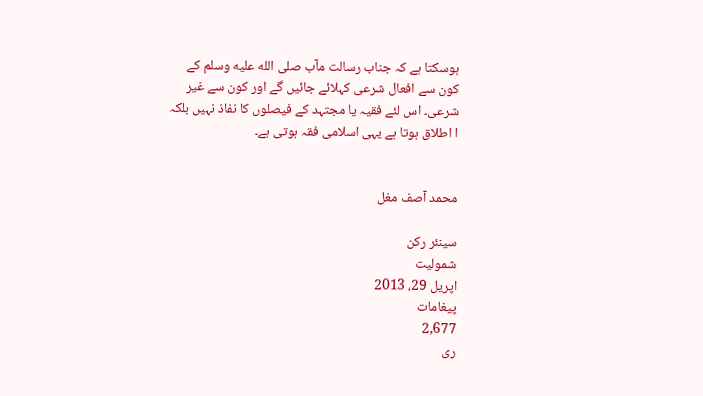ہوسکتا ہے کہ جناب رسالت مآب صلى الله عليه وسلم کے کون سے افعال شرعی کہلائے جائیں گے اور کون سے غیر شرعی۔ اس لئے فقیہ یا مجتہد کے فیصلوں کا نفاذ نہیں بلکہ ا اطلاق ہوتا ہے یہی اسلامی فقہ ہوتی ہے۔


محمد آصف مغل

سینئر رکن
شمولیت
اپریل 29، 2013
پیغامات
2,677
ری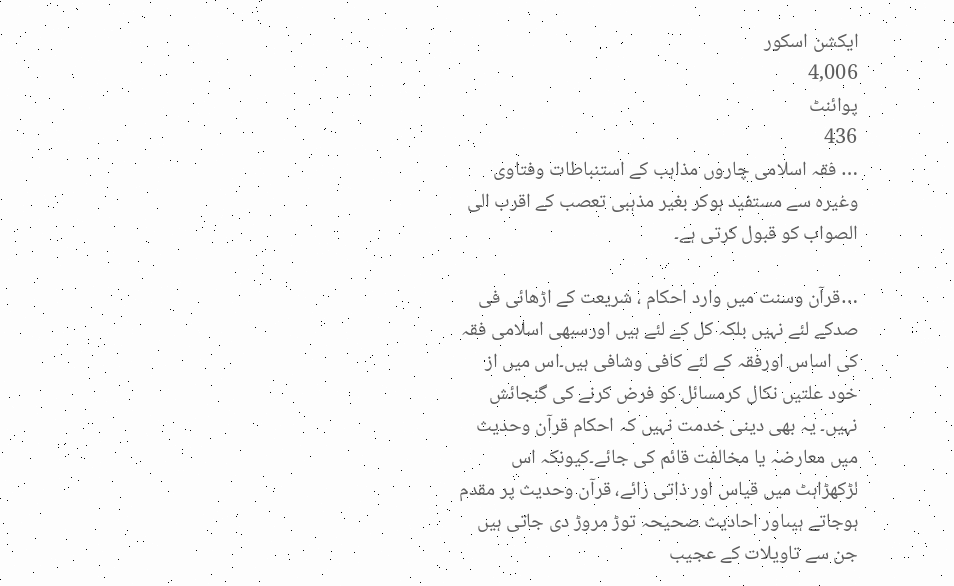ایکشن اسکور
4,006
پوائنٹ
436
… فقہ اسلامی چاروں مذاہب کے استنباطات وفتاوی وغیرہ سے مستفید ہوکر بغیر مذہبی تعصب کے اقرب الی الصواب کو قبول کرتی ہے۔

…قرآن وسنت میں وارد احکام ، شریعت کے اڑھائی فی صدکے لئے نہیں بلکہ کل کے لئے ہیں اورسبھی اسلامی فقہ کی اساس اورفقہ کے لئے کافی وشافی ہیں۔اس میں از خود علتیں نکال کرمسائل کو فرض کرنے کی گنجائش نہیں۔ یہ بھی دینی خدمت نہیں کہ احکام قرآن وحدیث میں معارضہ یا مخالفت قائم کی جائے۔کیونکہ اس لڑکھڑاہٹ میں قیاس اور ذاتی رائے، قرآن وحدیث پر مقدم ہوجاتے ہیںاور احادیث صحیحہ توڑ مروڑ دی جاتی ہیں جن سے تاویلات کے عجیب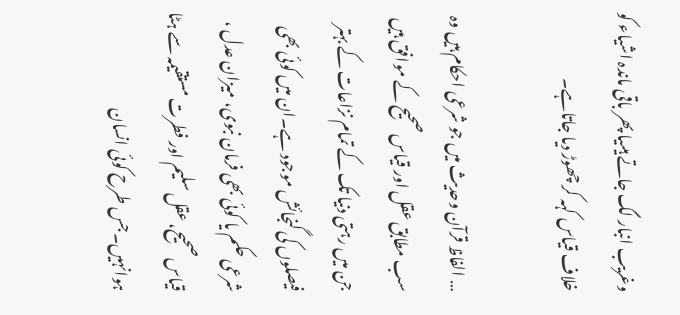وغریب انبار لگ جاتے ہیںیا پھر باقی ماندہ اشیاء کو خلاف قیاس کہہ کر چھوڑ دیا جاتاہے۔

… الفاظ قرآن وحدیث میں جو شرعی احکام ہیں وہ سب مطابق عقل اور قیاس صحیح کے موافق ہیں جن میں رہتی دنیا تک کے تمام نزاعات کے بہتر فیصلوں کی گنجائش موجود ہے۔ان میں کوئی بھی شرعی حکم یا کوئی بھی فرمان نبوی، میزان عدل ، قیاس صحیح، عقل سلیم اور فطرت مستقیمہ سے ہٹا ہوانہیں۔جس طرح کوئی انسان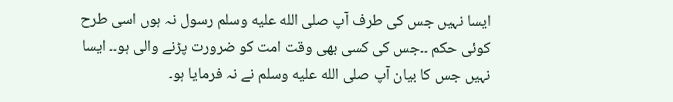ایسا نہیں جس کی طرف آپ صلى الله عليه وسلم رسول نہ ہوں اسی طرح کوئی حکم ۔۔جس کی کسی بھی وقت امت کو ضرورت پڑنے والی ہو۔۔ ایسا نہیں جس کا بیان آپ صلى الله عليه وسلم نے نہ فرمایا ہو۔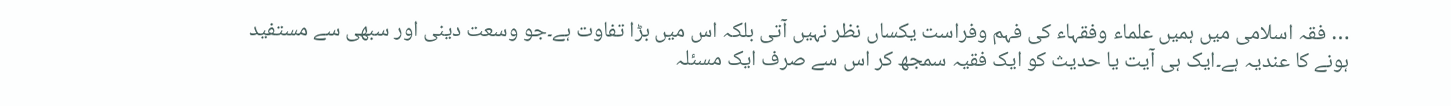… فقہ اسلامی میں ہمیں علماء وفقہاء کی فہم وفراست یکساں نظر نہیں آتی بلکہ اس میں بڑا تفاوت ہے۔جو وسعت دینی اور سبھی سے مستفید ہونے کا عندیہ ہے۔ایک ہی آیت یا حدیث کو ایک فقیہ سمجھ کر اس سے صرف ایک مسئلہ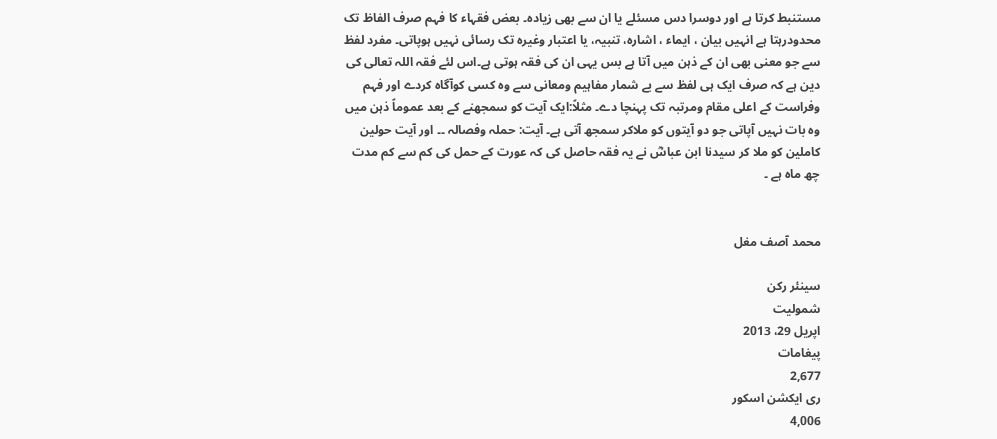مستنبط کرتا ہے اور دوسرا دس مسئلے یا ان سے بھی زیادہ۔ بعض فقہاء کا فہم صرف الفاظ تک محدودرہتا ہے انہیں بیان ، ایماء ، اشارہ، تنبیہ، یا اعتبار وغیرہ تک رسائی نہیں ہوپاتی۔ مفرد لفظ سے جو معنی بھی ان کے ذہن میں آتا ہے بس یہی ان کی فقہ ہوتی ہے۔اس لئے فقہ اللہ تعالی کی دین ہے کہ صرف ایک ہی لفظ سے بے شمار مفاہیم ومعانی سے وہ کسی کوآگاہ کردے اور فہم وفراست کے اعلی مقام ومرتبہ تک پہنچا دے۔ مثلاً:ایک آیت کو سمجھنے کے بعد عموماً ذہن میں وہ بات نہیں آپاتی جو دو آیتوں کو ملاکر سمجھ آتی ہے۔ آیت: حملہ وفصالہ ۔۔ اور آیت حولین کاملین کو ملا کر سیدنا ابن عباسؓ نے یہ فقہ حاصل کی کہ عورت کے حمل کی کم سے کم مدت چھ ماہ ہے ۔


محمد آصف مغل

سینئر رکن
شمولیت
اپریل 29، 2013
پیغامات
2,677
ری ایکشن اسکور
4,006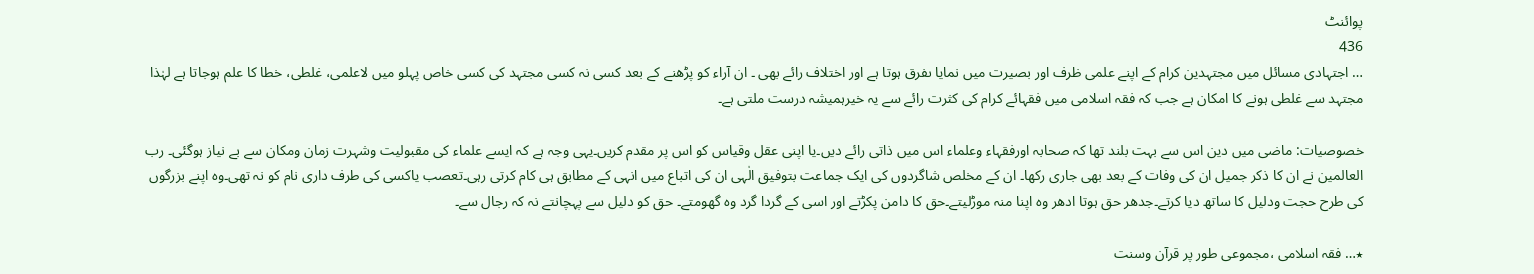پوائنٹ
436
… اجتہادی مسائل میں مجتہدین کرام کے اپنے علمی ظرف اور بصیرت میں نمایا ںفرق ہوتا ہے اور اختلاف رائے بھی ۔ ان آراء کو پڑھنے کے بعد کسی نہ کسی مجتہد کی کسی خاص پہلو میں لاعلمی، غلطی، خطا کا علم ہوجاتا ہے لہٰذا مجتہد سے غلطی ہونے کا امکان ہے جب کہ فقہ اسلامی میں فقہائے کرام کی کثرت رائے سے یہ خیرہمیشہ درست ملتی ہے۔

خصوصیات: ماضی میں دین اس سے بہت بلند تھا کہ صحابہ اورفقہاء وعلماء اس میں ذاتی رائے دیں۔یا اپنی عقل وقیاس کو اس پر مقدم کریں۔یہی وجہ ہے کہ ایسے علماء کی مقبولیت وشہرت زمان ومکان سے بے نیاز ہوگئی۔ رب العالمین نے ان کا ذکر جمیل ان کی وفات کے بعد بھی جاری رکھا۔ ان کے مخلص شاگردوں کی ایک جماعت بتوفیق الٰہی ان کی اتباع میں انہی کے مطابق ہی کام کرتی رہی۔تعصب یاکسی کی طرف داری نام کو نہ تھی۔وہ اپنے بزرگوں کی طرح حجت ودلیل کا ساتھ دیا کرتے۔جدھر حق ہوتا ادھر وہ اپنا منہ موڑلیتے۔حق کا دامن پکڑتے اور اسی کے گردا گرد وہ گھومتے۔ حق کو دلیل سے پہچانتے نہ کہ رجال سے۔

٭… فقہ اسلامی ،مجموعی طور پر قرآن وسنت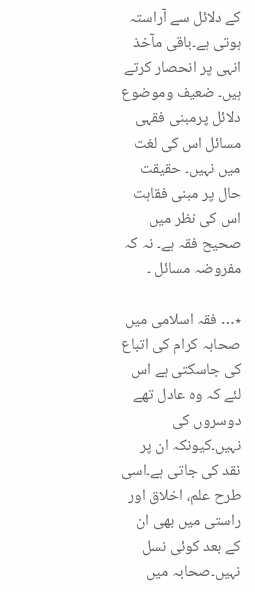کے دلائل سے آراستہ ہوتی ہے۔باقی مآخذ انہی پر انحصار کرتے ہیں۔ ضعیف وموضوع دلائل پرمبنی فقہی مسائل اس کی لغت میں نہیں۔ حقیقت حال پر مبنی فقاہت اس کی نظر میں صحیح فقہ ہے۔ نہ کہ مفروضہ مسائل ۔

٭… فقہ اسلامی میں صحابہ کرام کی اتباع کی جاسکتی ہے اس لئے کہ وہ عادل تھے دوسروں کی نہیں۔کیونکہ ان پر نقد کی جاتی ہے۔اسی طرح علم، اخلاق اور راستی میں بھی ان کے بعد کوئی نسل نہیں۔صحابہ میں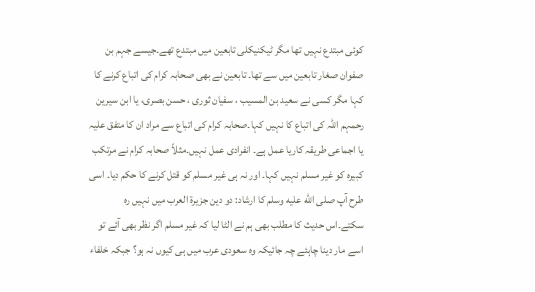کوئی مبتدع نہیں تھا مگر ٹیکنیکلی تابعین میں مبتدع تھے۔جیسے جہم بن صفوان صغار تابعین میں سے تھا۔ تابعین نے بھی صحابہ کرام کی اتباع کرنے کا کہا مگر کسی نے سعید بن المسیب ، سفیان ثوری ، حسن بصری، یا ابن سیرین رحمہم اللہ کی اتباع کا نہیں کہا۔صحابہ کرام کی اتباع سے مراد ان کا متفق علیہ یا اجماعی طریقہ کاریا عمل ہے۔ انفرادی عمل نہیں۔مثلاً صحابہ کرام نے مرتکب کبیرہ کو غیر مسلم نہیں کہا۔ اور نہ ہی غیر مسلم کو قتل کرنے کا حکم دیا۔ اسی طرح آپ صلى الله عليه وسلم کا ارشاد: دو دین جزیرۃ العرب میں نہیں رہ سکتے۔اس حدیث کا مطلب بھی ہم نے الٹا لیا کہ غیر مسلم اگر نظر بھی آئے تو اسے مار دینا چاہئے چہ جائیکہ وہ سعودی عرب میں ہی کیوں نہ ہو؟ جبکہ خلفاء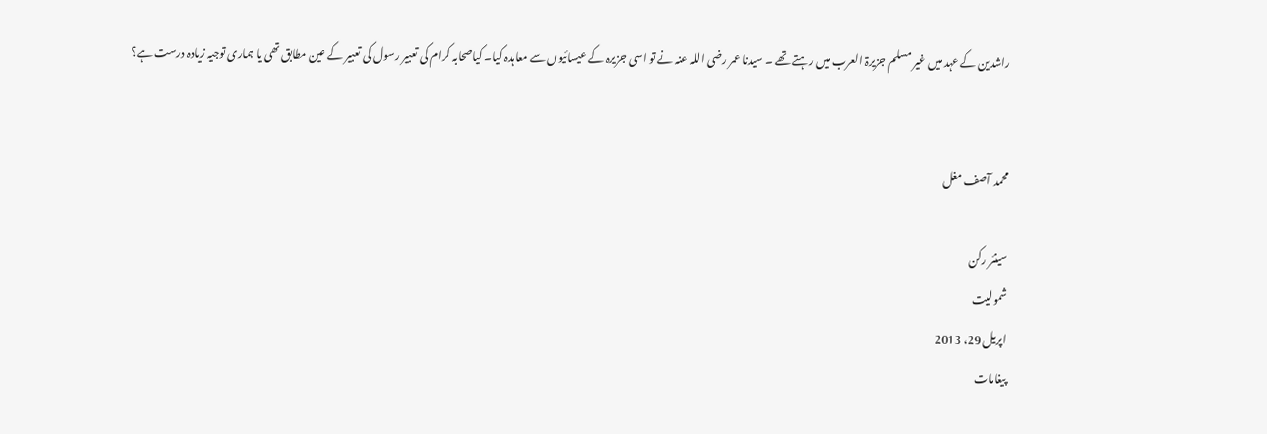راشدین کے عہد میں غیر مسلم جزیرۃ العرب میں رہتے تھے ۔ سیدنا عمر رضی اللہ عنہ نے تو اسی جزیرہ کے عیسائیوں سے معاہدہ کیا۔ کیاصحابہ کرام کی تعبیر رسول کی تعبیر کے عین مطابق تھی یا ہماری توجیہ زیادہ درست ہے؟


محمد آصف مغل

سینئر رکن
شمولیت
اپریل 29، 2013
پیغامات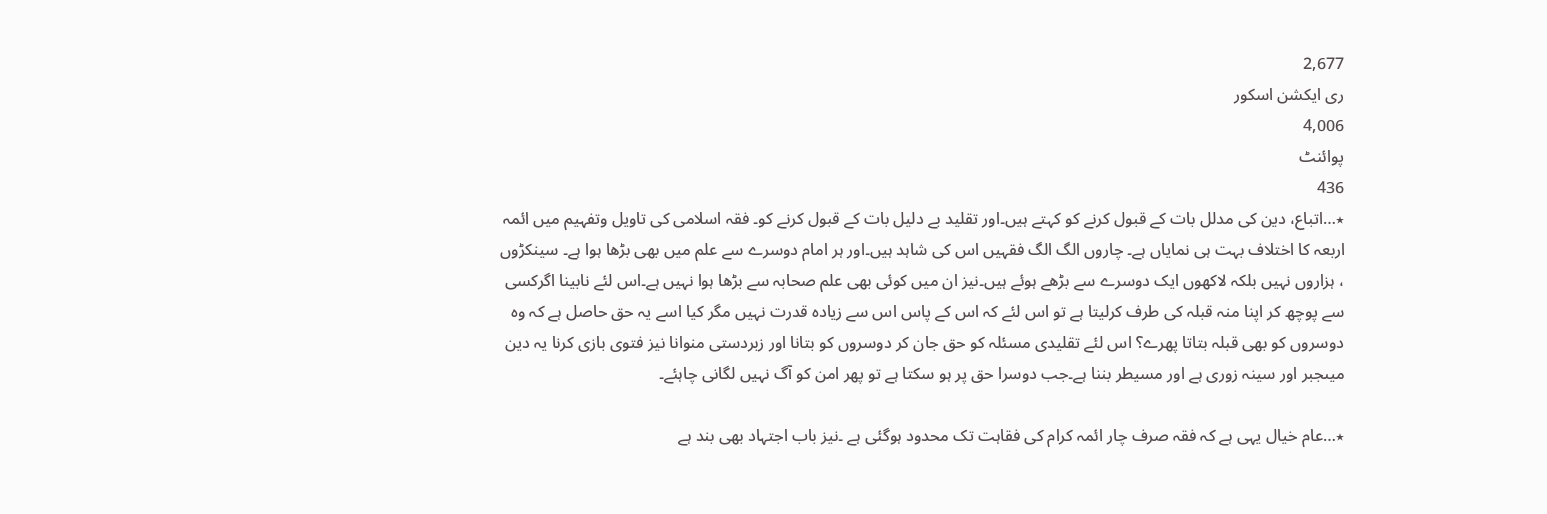2,677
ری ایکشن اسکور
4,006
پوائنٹ
436
٭…اتباع، دین کی مدلل بات کے قبول کرنے کو کہتے ہیں۔اور تقلید بے دلیل بات کے قبول کرنے کو۔ فقہ اسلامی کی تاویل وتفہیم میں ائمہ اربعہ کا اختلاف بہت ہی نمایاں ہے۔ چاروں الگ الگ فقہیں اس کی شاہد ہیں۔اور ہر امام دوسرے سے علم میں بھی بڑھا ہوا ہے۔ سینکڑوں ، ہزاروں نہیں بلکہ لاکھوں ایک دوسرے سے بڑھے ہوئے ہیں۔نیز ان میں کوئی بھی علم صحابہ سے بڑھا ہوا نہیں ہے۔اس لئے نابینا اگرکسی سے پوچھ کر اپنا منہ قبلہ کی طرف کرلیتا ہے تو اس لئے کہ اس کے پاس اس سے زیادہ قدرت نہیں مگر کیا اسے یہ حق حاصل ہے کہ وہ دوسروں کو بھی قبلہ بتاتا پھرے؟ اس لئے تقلیدی مسئلہ کو حق جان کر دوسروں کو بتانا اور زبردستی منوانا نیز فتوی بازی کرنا یہ دین میںجبر اور سینہ زوری ہے اور مسیطر بننا ہے۔جب دوسرا حق پر ہو سکتا ہے تو پھر امن کو آگ نہیں لگانی چاہئے۔

٭…عام خیال یہی ہے کہ فقہ صرف چار ائمہ کرام کی فقاہت تک محدود ہوگئی ہے ۔نیز باب اجتہاد بھی بند ہے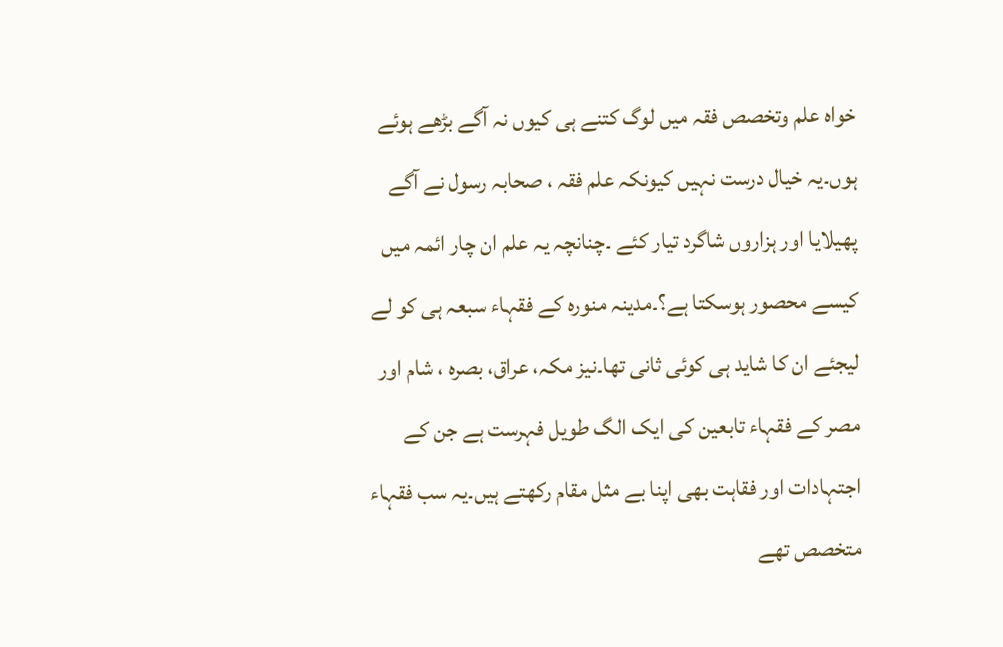خواہ علم وتخصص فقہ میں لوگ کتنے ہی کیوں نہ آگے بڑھے ہوئے ہوں۔یہ خیال درست نہیں کیونکہ علم فقہ ، صحابہ رسول نے آگے پھیلایا اور ہزاروں شاگرد تیار کئے ۔چنانچہ یہ علم ان چار ائمہ میں کیسے محصور ہوسکتا ہے؟۔مدینہ منورہ کے فقہاء سبعہ ہی کو لے لیجئے ان کا شاید ہی کوئی ثانی تھا۔نیز مکہ، عراق، بصرہ ، شام اور مصر کے فقہاء تابعین کی ایک الگ طویل فہرست ہے جن کے اجتہادات اور فقاہت بھی اپنا بے مثل مقام رکھتے ہیں۔یہ سب فقہاء متخصص تھے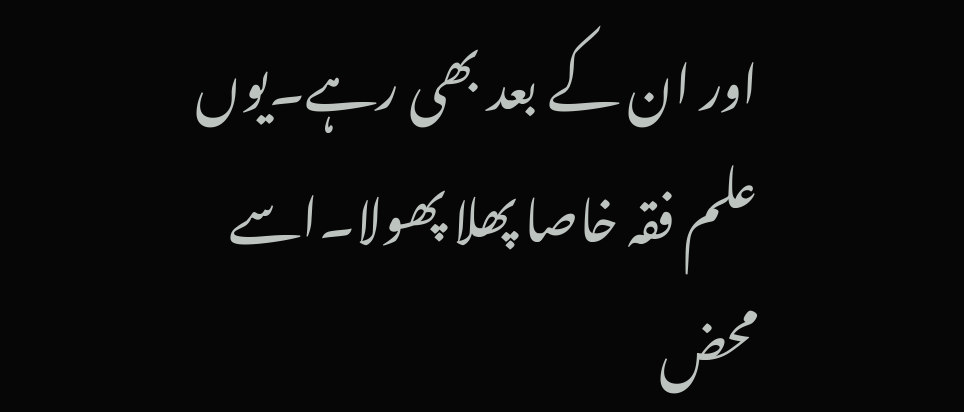اور ان کے بعد بھی رہے۔یوں علم فقہ خاصا پھلا پھولا۔اسے محض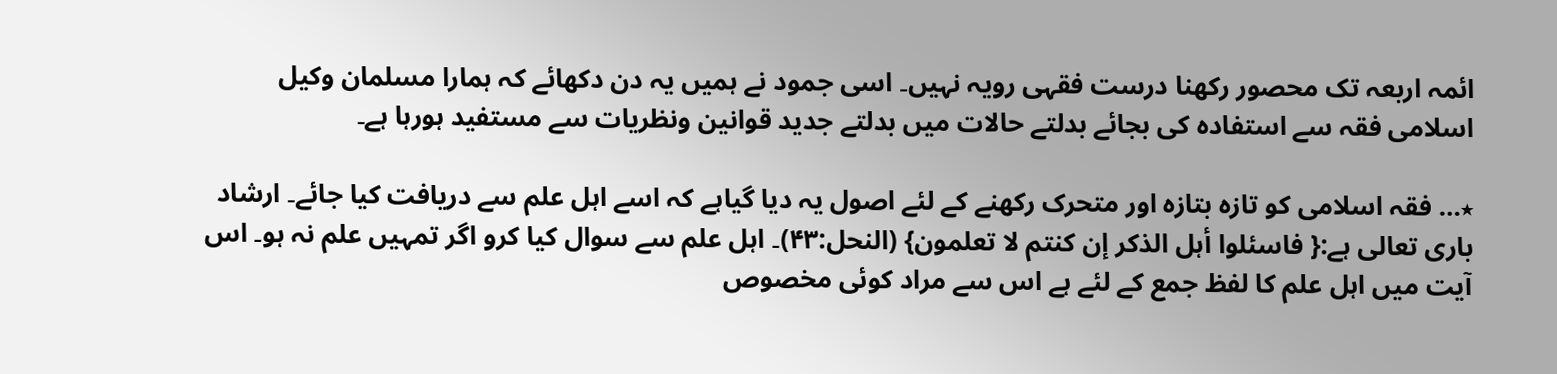ائمہ اربعہ تک محصور رکھنا درست فقہی رویہ نہیں۔ اسی جمود نے ہمیں یہ دن دکھائے کہ ہمارا مسلمان وکیل اسلامی فقہ سے استفادہ کی بجائے بدلتے حالات میں بدلتے جدید قوانین ونظریات سے مستفید ہورہا ہے۔

٭… فقہ اسلامی کو تازہ بتازہ اور متحرک رکھنے کے لئے اصول یہ دیا گیاہے کہ اسے اہل علم سے دریافت کیا جائے۔ ارشاد باری تعالی ہے:{ فاسئلوا أہل الذکر إن کنتم لا تعلمون} (النحل:۴۳)۔ اہل علم سے سوال کیا کرو اگر تمہیں علم نہ ہو۔ اس آیت میں اہل علم کا لفظ جمع کے لئے ہے اس سے مراد کوئی مخصوص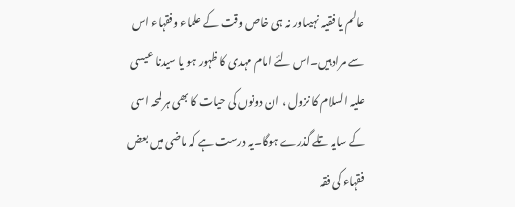عالم یا فقیہ نہیںاور نہ ہی خاص وقت کے علماء وفقہاء اس سے مرادہیں۔اس لئے امام مہدی کا ظہور ہو یا سیدنا عیسی علیہ السلام کا نزول ، ان دونوں کی حیات کا بھی ہر لمحہ اسی کے سایہ تلے گذرے ہوگا۔یہ درست ہے کہ ماضی میں بعض فقہاء کی فقہ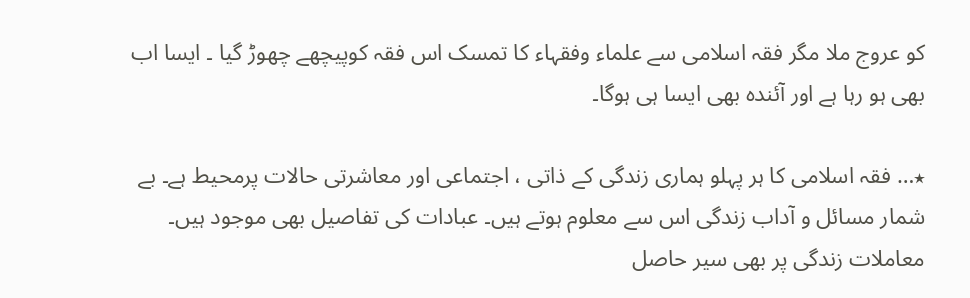کو عروج ملا مگر فقہ اسلامی سے علماء وفقہاء کا تمسک اس فقہ کوپیچھے چھوڑ گیا ۔ ایسا اب بھی ہو رہا ہے اور آئندہ بھی ایسا ہی ہوگا۔

٭… فقہ اسلامی کا ہر پہلو ہماری زندگی کے ذاتی ، اجتماعی اور معاشرتی حالات پرمحیط ہے۔ بے شمار مسائل و آداب زندگی اس سے معلوم ہوتے ہیں۔ عبادات کی تفاصیل بھی موجود ہیں۔ معاملات زندگی پر بھی سیر حاصل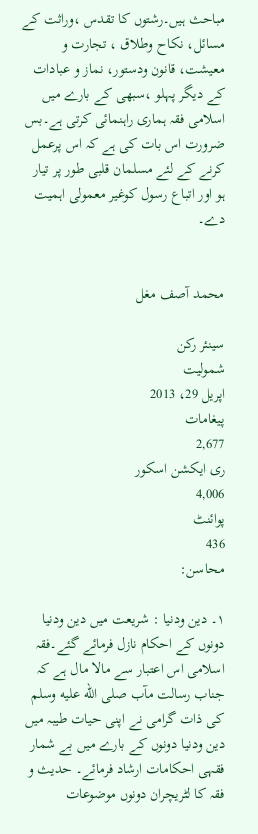مباحث ہیں۔رشتوں کا تقدس ،وراثت کے مسائل، نکاح وطلاق ، تجارت و معیشت، قانون ودستور، نماز و عبادات کے دیگر پہلو ،سبھی کے بارے میں اسلامی فقہ ہماری راہنمائی کرتی ہے۔بس ضرورت اس بات کی ہے کہ اس پرعمل کرنے کے لئے مسلمان قلبی طور پر تیار ہو اور اتباع رسول کوغیر معمولی اہمیت دے۔


محمد آصف مغل

سینئر رکن
شمولیت
اپریل 29، 2013
پیغامات
2,677
ری ایکشن اسکور
4,006
پوائنٹ
436
محاسن:

۱۔ دین ودنیا : شریعت میں دین ودنیا دونوں کے احکام نازل فرمائے گئے۔فقہ اسلامی اس اعتبار سے مالا مال ہے کہ جناب رسالت مآب صلى الله عليه وسلم کی ذات گرامی نے اپنی حیات طیبہ میں دین ودنیا دونوں کے بارے میں بے شمار فقہی احکامات ارشاد فرمائے۔ حدیث و فقہ کا لٹریچران دونوں موضوعات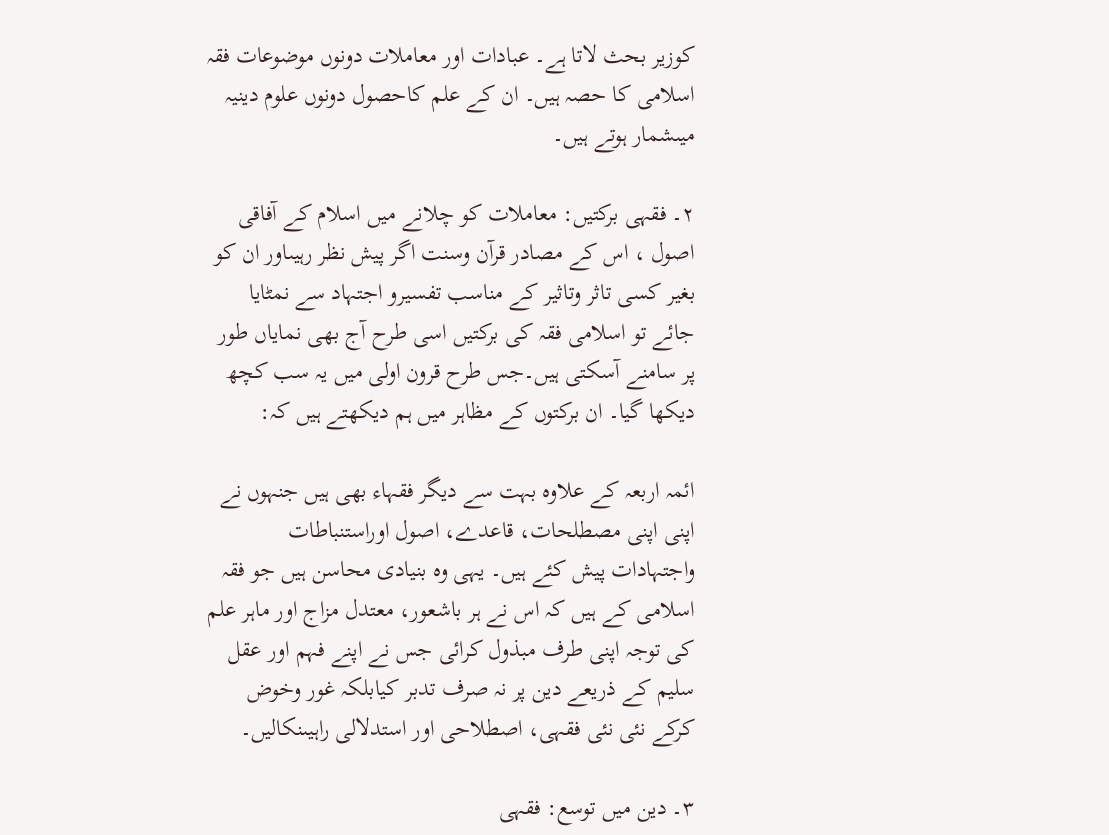کوزیر بحث لاتا ہے۔ عبادات اور معاملات دونوں موضوعات فقہ اسلامی کا حصہ ہیں۔ ان کے علم کاحصول دونوں علوم دینیہ میںشمار ہوتے ہیں۔

۲۔ فقہی برکتیں: معاملات کو چلانے میں اسلام کے آفاقی اصول ، اس کے مصادر قرآن وسنت اگر پیش نظر رہیںاور ان کو بغیر کسی تاثر وتاثیر کے مناسب تفسیرو اجتہاد سے نمٹایا جائے تو اسلامی فقہ کی برکتیں اسی طرح آج بھی نمایاں طور پر سامنے آسکتی ہیں۔جس طرح قرون اولی میں یہ سب کچھ دیکھا گیا۔ ان برکتوں کے مظاہر میں ہم دیکھتے ہیں کہ:

ائمہ اربعہ کے علاوہ بہت سے دیگر فقہاء بھی ہیں جنہوں نے اپنی اپنی مصطلحات، قاعدے، اصول اوراستنباطات واجتہادات پیش کئے ہیں۔ یہی وہ بنیادی محاسن ہیں جو فقہ اسلامی کے ہیں کہ اس نے ہر باشعور، معتدل مزاج اور ماہر علم کی توجہ اپنی طرف مبذول کرائی جس نے اپنے فہم اور عقل سلیم کے ذریعے دین پر نہ صرف تدبر کیابلکہ غور وخوض کرکے نئی نئی فقہی، اصطلاحی اور استدلالی راہیںنکالیں۔

۳۔ دین میں توسع: فقہی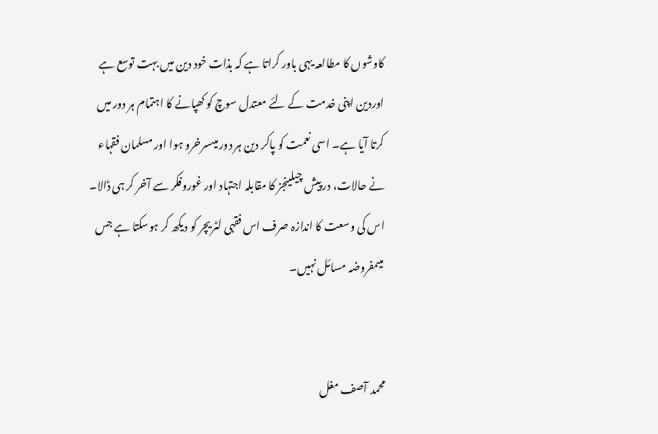کاوشوں کا مطالعہ یہی باور کراتا ہے کہ بذات خود دین میں بہت توسع ہے اوردین اپنی خدمت کے لئے معتدل سوچ کو کھپانے کا اہتمام ہر دور میں کرتا آیا ہے۔ اسی نعمت کو پاکر دین ہر دور میںسرخرو ہوا اور مسلمان فقہاء نے حالات، در پیش چیلینجز کا مقابلہ اجتہاد اور غوروفکر سے آخر کر ہی ڈالا۔ اس کی وسعت کا اندازہ صرف اس فقہی لٹریچر کو دیکھ کر ہوسکتا ہے جس میںمفروضہ مسائل نہیں۔


محمد آصف مغل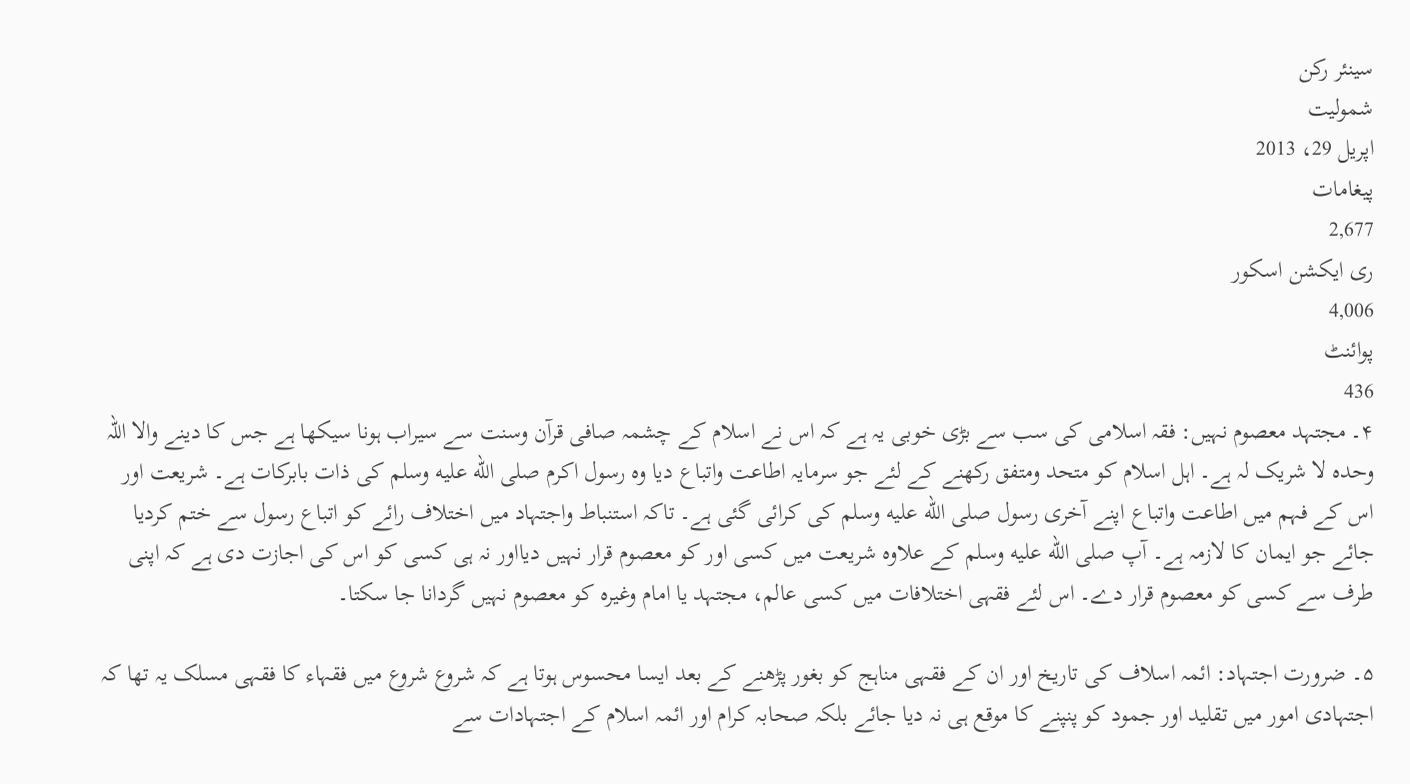سینئر رکن
شمولیت
اپریل 29، 2013
پیغامات
2,677
ری ایکشن اسکور
4,006
پوائنٹ
436
۴۔ مجتہد معصوم نہیں: فقہ اسلامی کی سب سے بڑی خوبی یہ ہے کہ اس نے اسلام کے چشمہ صافی قرآن وسنت سے سیراب ہونا سیکھا ہے جس کا دینے والا اللہ وحدہ لا شریک لہ ہے۔ اہل اسلام کو متحد ومتفق رکھنے کے لئے جو سرمایہ اطاعت واتباع دیا وہ رسول اکرم صلى الله عليه وسلم کی ذات بابرکات ہے۔ شریعت اور اس کے فہم میں اطاعت واتباع اپنے آخری رسول صلى الله عليه وسلم کی کرائی گئی ہے۔ تاکہ استنباط واجتہاد میں اختلاف رائے کو اتباع رسول سے ختم کردیا جائے جو ایمان کا لازمہ ہے۔ آپ صلى الله عليه وسلم کے علاوہ شریعت میں کسی اور کو معصوم قرار نہیں دیااور نہ ہی کسی کو اس کی اجازت دی ہے کہ اپنی طرف سے کسی کو معصوم قرار دے۔ اس لئے فقہی اختلافات میں کسی عالم، مجتہد یا امام وغیرہ کو معصوم نہیں گردانا جا سکتا۔

۵۔ ضرورت اجتہاد: ائمہ اسلاف کی تاریخ اور ان کے فقہی مناہج کو بغور پڑھنے کے بعد ایسا محسوس ہوتا ہے کہ شروع شروع میں فقہاء کا فقہی مسلک یہ تھا کہ اجتہادی امور میں تقلید اور جمود کو پنپنے کا موقع ہی نہ دیا جائے بلکہ صحابہ کرام اور ائمہ اسلام کے اجتہادات سے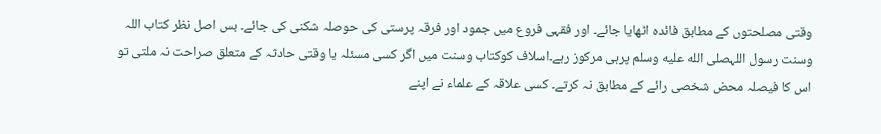وقتی مصلحتوں کے مطابق فائدہ اٹھایا جائے۔ اور فقہی فروع میں جمود اور فرقہ پرستی کی حوصلہ شکنی کی جائے۔ بس اصل نظر کتاب اللہ وسنت رسول اللہصلى الله عليه وسلم پرہی مرکوز رہے۔اسلاف کوکتاب وسنت میں اگر کسی مسئلہ یا وقتی حادثہ کے متعلق صراحت نہ ملتی تو اس کا فیصلہ محض شخصی رائے کے مطابق نہ کرتے۔ کسی علاقہ کے علماء نے اپنے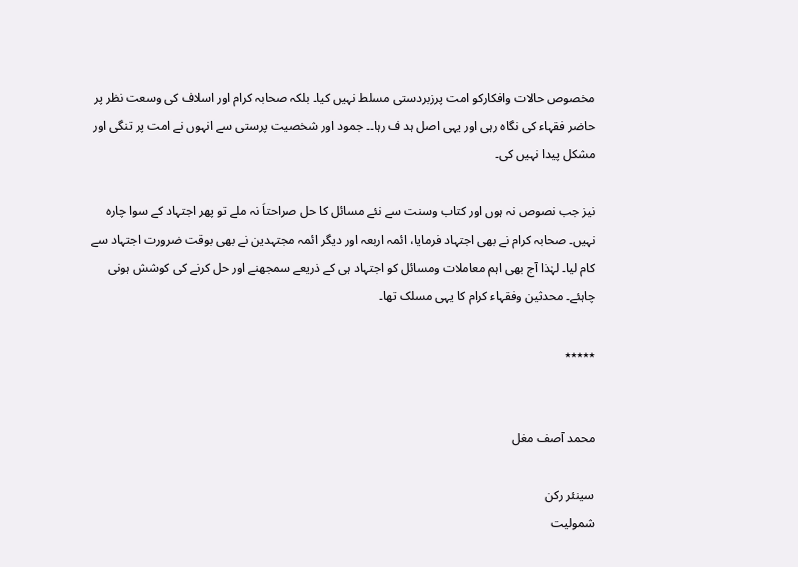مخصوص حالات وافکارکو امت پرزبردستی مسلط نہیں کیا۔ بلکہ صحابہ کرام اور اسلاف کی وسعت نظر پر حاضر فقہاء کی نگاہ رہی اور یہی اصل ہد ف رہا۔۔ جمود اور شخصیت پرستی سے انہوں نے امت پر تنگی اور مشکل پیدا نہیں کی۔

نیز جب نصوص نہ ہوں اور کتاب وسنت سے نئے مسائل کا حل صراحتاَ نہ ملے تو پھر اجتہاد کے سوا چارہ نہیں۔ صحابہ کرام نے بھی اجتہاد فرمایا، ائمہ اربعہ اور دیگر ائمہ مجتہدین نے بھی بوقت ضرورت اجتہاد سے کام لیا۔ لہٰذا آج بھی اہم معاملات ومسائل کو اجتہاد ہی کے ذریعے سمجھنے اور حل کرنے کی کوشش ہونی چاہئے۔ محدثین وفقہاء کرام کا یہی مسلک تھا۔

٭٭٭٭٭


محمد آصف مغل

سینئر رکن
شمولیت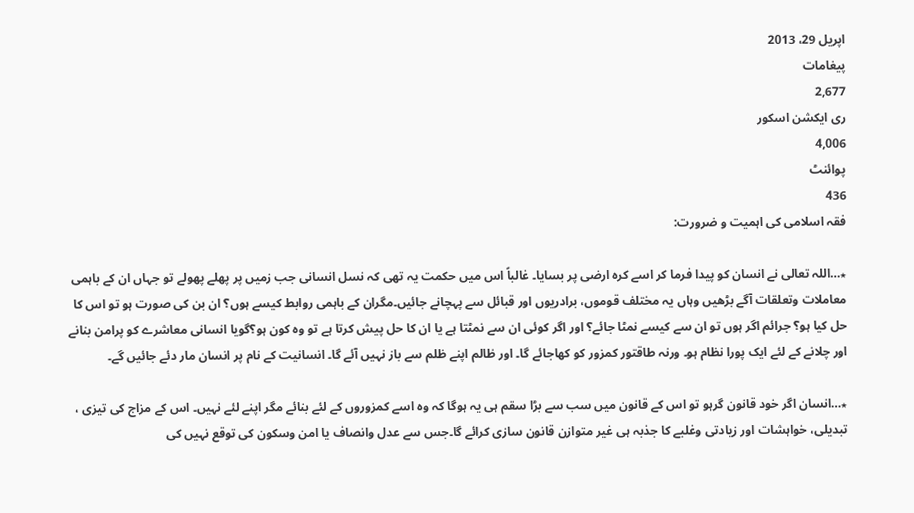اپریل 29، 2013
پیغامات
2,677
ری ایکشن اسکور
4,006
پوائنٹ
436
فقہ اسلامی کی اہمیت و ضرورت:

٭…اللہ تعالی نے انسان کو پیدا فرما کر اسے کرہ ارضی پر بسایا۔ غالباً اس میں حکمت یہ تھی کہ نسل انسانی جب زمیں پر پھلے پھولے تو جہاں ان کے باہمی معاملات وتعلقات آگے بڑھیں وہاں یہ مختلف قوموں، برادریوں اور قبائل سے پہچانے جائیں۔مگران کے باہمی روابط کیسے ہوں؟ ان بن کی صورت ہو تو اس کا حل کیا ہو؟ جرائم اگر ہوں تو ان سے کیسے نمٹا جائے؟ اور اگر کوئی ان سے نمٹتا ہے یا ان کا حل پیش کرتا ہے تو وہ کون ہو؟گویا انسانی معاشرے کو پرامن بنانے اور چلانے کے لئے ایک پورا نظام ہو۔ ورنہ طاقتور کمزور کو کھاجائے گا۔ اور ظالم اپنے ظلم سے باز نہیں آئے گا۔ انسانیت کے نام پر انسان مار دئے جائیں گے۔

٭…انسان اگر خود قانون گرہو تو اس کے قانون میں سب سے بڑا سقم ہی یہ ہوگا کہ وہ اسے کمزوروں کے لئے بنائے مگر اپنے لئے نہیں۔ اس کے مزاج کی تیزی ، تبدیلی، خواہشات اور زیادتی وغلبے کا جذبہ ہی غیر متوازن قانون سازی کرائے گا۔جس سے عدل وانصاف یا امن وسکون کی توقع نہیں کی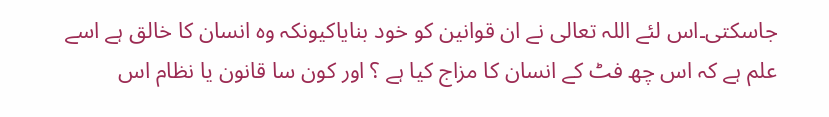جاسکتی۔اس لئے اللہ تعالی نے ان قوانین کو خود بنایاکیونکہ وہ انسان کا خالق ہے اسے علم ہے کہ اس چھ فٹ کے انسان کا مزاج کیا ہے ؟ اور کون سا قانون یا نظام اس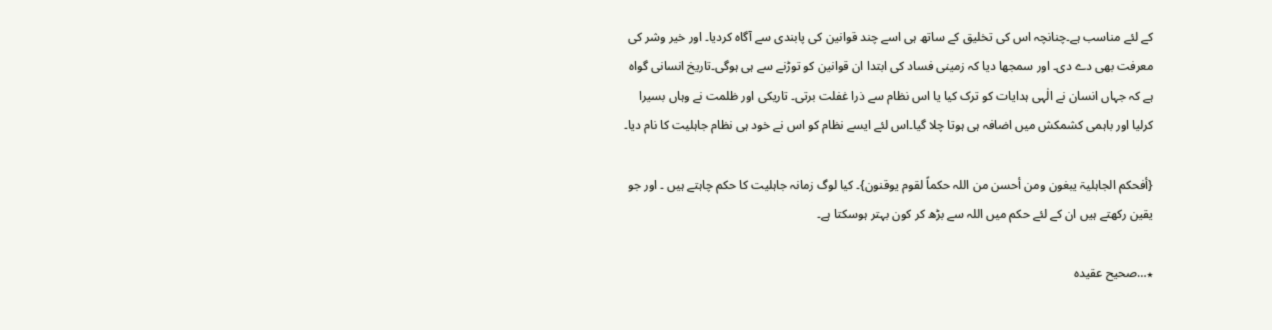کے لئے مناسب ہے۔چنانچہ اس کی تخلیق کے ساتھ ہی اسے چند قوانین کی پابندی سے آگاہ کردیا۔ اور خیر وشر کی معرفت بھی دے دی۔ اور سمجھا دیا کہ زمینی فساد کی ابتدا ان قوانین کو توڑنے سے ہی ہوگی۔تاریخ انسانی گواہ ہے کہ جہاں انسان نے الٰہی ہدایات کو ترک کیا یا اس نظام سے ذرا غفلت برتی۔ تاریکی اور ظلمت نے وہاں بسیرا کرلیا اور باہمی کشمکش میں اضافہ ہی ہوتا چلا گیا۔اس لئے ایسے نظام کو اس نے خود ہی نظام جاہلیت کا نام دیا۔

{أفحکم الجاہلیۃ یبغون ومن أحسن من اللہ حکماً لقوم یوقنون}۔ کیا لوگ زمانہ جاہلیت کا حکم چاہتے ہیں ۔ اور جو یقین رکھتے ہیں ان کے لئے حکم میں اللہ سے بڑھ کر کون بہتر ہوسکتا ہے۔

٭…صحیح عقیدہ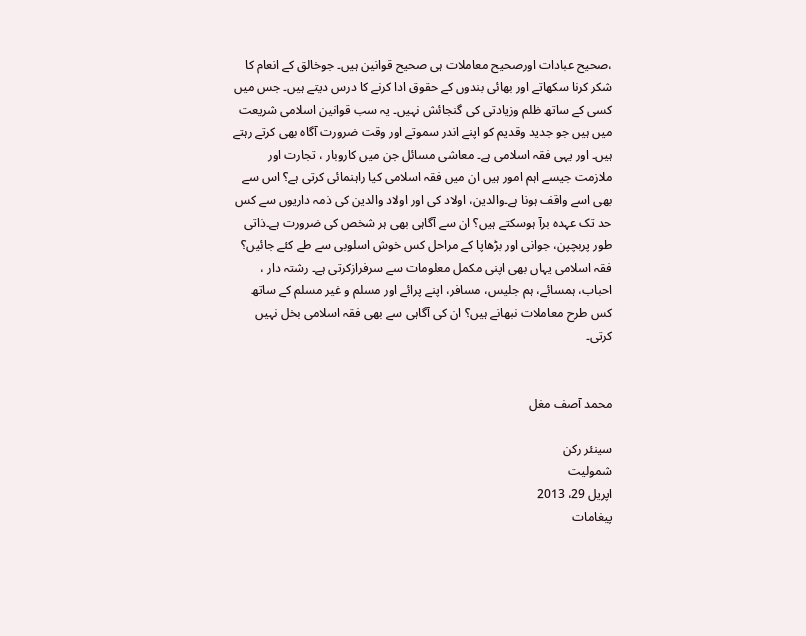،صحیح عبادات اورصحیح معاملات ہی صحیح قوانین ہیں۔ جوخالق کے انعام کا شکر کرنا سکھاتے اور بھائی بندوں کے حقوق ادا کرنے کا درس دیتے ہیں۔ جس میں کسی کے ساتھ ظلم وزیادتی کی گنجائش نہیں۔ یہ سب قوانین اسلامی شریعت میں ہیں جو جدید وقدیم کو اپنے اندر سموتے اور وقت ضرورت آگاہ بھی کرتے رہتے ہیں۔ اور یہی فقہ اسلامی ہے۔ معاشی مسائل جن میں کاروبار ، تجارت اور ملازمت جیسے اہم امور ہیں ان میں فقہ اسلامی کیا راہنمائی کرتی ہے؟ اس سے بھی اسے واقف ہونا ہے۔والدین، اولاد کی اور اولاد والدین کی ذمہ داریوں سے کس حد تک عہدہ برآ ہوسکتے ہیں؟ ان سے آگاہی بھی ہر شخص کی ضرورت ہے۔ذاتی طور پربچپن، جوانی اور بڑھاپا کے مراحل کس خوش اسلوبی سے طے کئے جائیں؟ فقہ اسلامی یہاں بھی اپنی مکمل معلومات سے سرفرازکرتی ہے۔ رشتہ دار ، احباب، ہمسائے، ہم جلیس، مسافر، اپنے پرائے اور مسلم و غیر مسلم کے ساتھ کس طرح معاملات نبھانے ہیں؟ ان کی آگاہی سے بھی فقہ اسلامی بخل نہیں کرتی۔


محمد آصف مغل

سینئر رکن
شمولیت
اپریل 29، 2013
پیغامات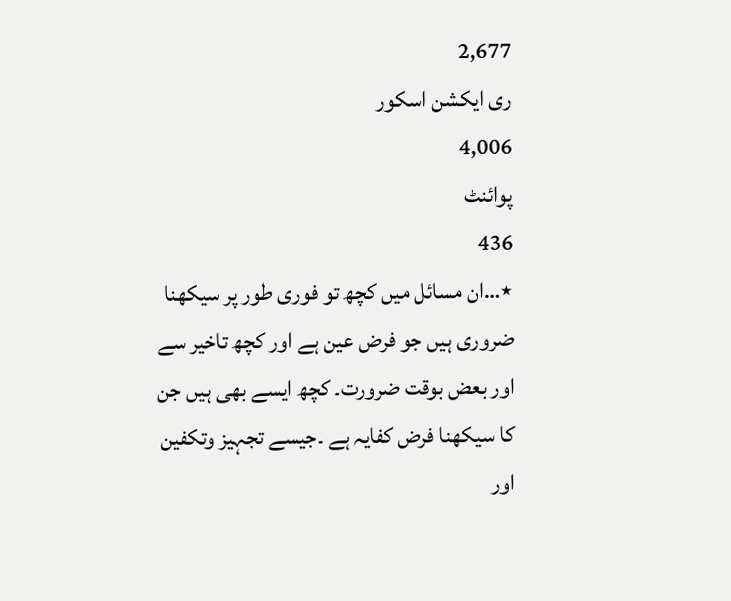2,677
ری ایکشن اسکور
4,006
پوائنٹ
436
٭…ان مسائل میں کچھ تو فوری طور پر سیکھنا ضروری ہیں جو فرض عین ہے اور کچھ تاخیر سے اور بعض بوقت ضرورت۔ کچھ ایسے بھی ہیں جن کا سیکھنا فرض کفایہ ہے ۔جیسے تجہیز وتکفین اور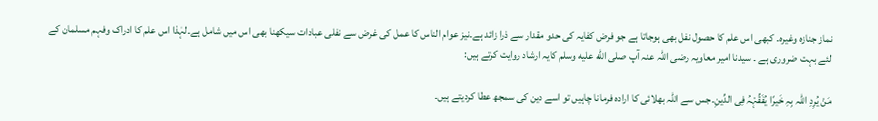نماز جنازہ وغیرہ۔ کبھی اس علم کا حصول نفل بھی ہوجاتا ہے جو فرض کفایہ کی حدو مقدار سے ذرا زائد ہے۔نیز عوام الناس کا عمل کی غرض سے نفلی عبادات سیکھنا بھی اس میں شامل ہے۔لہٰذا اس علم کا ادراک وفہم مسلمان کے لئے بہت ضروری ہے ۔ سیدنا امیر معاویہ رضی اللہ عنہ آپ صلى الله عليه وسلم کایہ ارشاد روایت کرتے ہیں:

مَنْ یُرِدِ اللہ بِہِ خَیرًا یُفَقِّہْہُ فِی الدِّینِ۔جس سے اللہ بھلائی کا ارادہ فرمانا چاہیں تو اسے دین کی سمجھ عطا کردیتے ہیں۔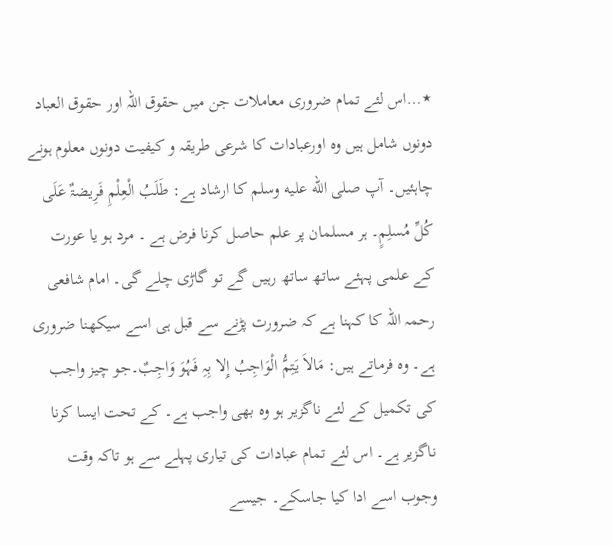٭…اس لئے تمام ضروری معاملات جن میں حقوق اللہ اور حقوق العباد دونوں شامل ہیں وہ اورعبادات کا شرعی طریقہ و کیفیت دونوں معلوم ہونے چاہئیں۔ آپ صلى الله عليه وسلم کا ارشاد ہے: طَلَبُ الْعِلْمِ فَرِیضۃٌ عَلَی کُلِّ مُسلِمٍ۔ ہر مسلمان پر علم حاصل کرنا فرض ہے ۔ مرد ہو یا عورت کے علمی پہئے ساتھ ساتھ رہیں گے تو گاڑی چلے گی۔ امام شافعی رحمہ اللہ کا کہنا ہے کہ ضرورت پڑنے سے قبل ہی اسے سیکھنا ضروری ہے۔ وہ فرماتے ہیں: مَالاَ یَتِمُّ الْوَاجِبُ إِلا بِہِ فَہُوَ وَاجِبٌ۔جو چیز واجب کی تکمیل کے لئے ناگزیر ہو وہ بھی واجب ہے۔ کے تحت ایسا کرنا ناگزیر ہے۔ اس لئے تمام عبادات کی تیاری پہلے سے ہو تاکہ وقت وجوب اسے ادا کیا جاسکے۔ جیسے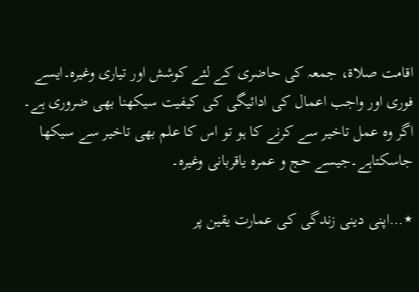اقامت صلاۃ، جمعہ کی حاضری کے لئے کوشش اور تیاری وغیرہ۔ایسے فوری اور واجب اعمال کی ادائیگی کی کیفیت سیکھنا بھی ضروری ہے۔ اگر وہ عمل تاخیر سے کرنے کا ہو تو اس کا علم بھی تاخیر سے سیکھا جاسکتاہے۔جیسے حج و عمرہ یاقربانی وغیرہ۔

٭…اپنی دینی زندگی کی عمارت یقین پر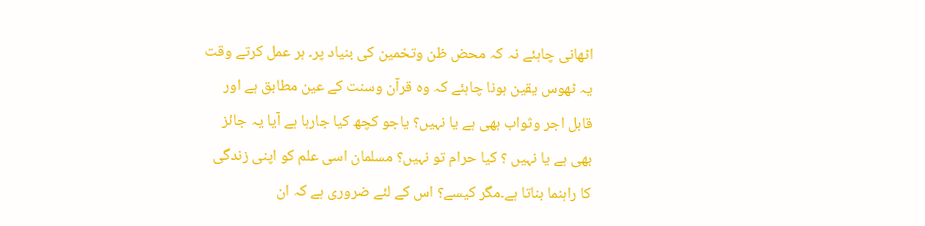اٹھانی چاہئے نہ کہ محض ظن وتخمین کی بنیاد پر۔ ہر عمل کرتے وقت یہ ٹھوس یقین ہونا چاہئے کہ وہ قرآن وسنت کے عین مطابق ہے اور قابل اجر وثواب بھی ہے یا نہیں؟ یاجو کچھ کیا جارہا ہے آیا یہ جائز بھی ہے یا نہیں ؟ کیا حرام تو نہیں؟ مسلمان اسی علم کو اپنی زندگی کا راہنما بناتا ہے۔مگر کیسے؟ اس کے لئے ضروری ہے کہ ان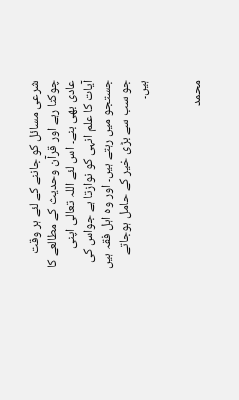شرعی مسائل کو جاننے کے لئے ہر وقت چوکنا رہے اور قرآن وحدیث کے مطالعے کا عادی بھی بنے۔ اس لئے اللہ تعالی اپنی آیات کا علم انہی کو نوازتا ہے جواس کی جستجو میں رہتے ہیں۔ اور وہ اہل فقہ ہیں جو سب سے بڑی خیر کے حامل ہوجاتے ہیں۔


محمد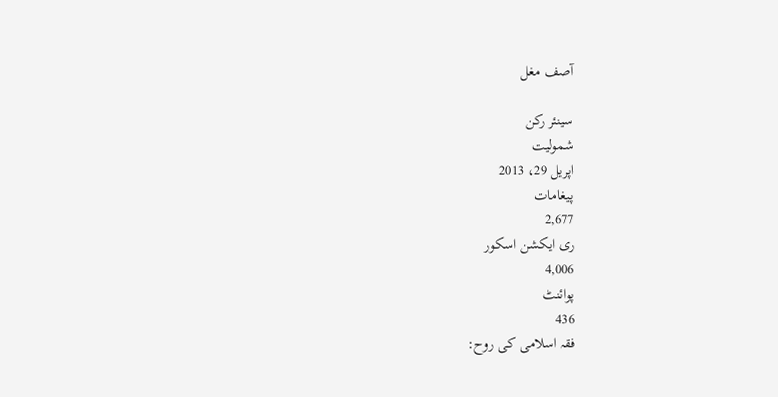آصف مغل

سینئر رکن
شمولیت
اپریل 29، 2013
پیغامات
2,677
ری ایکشن اسکور
4,006
پوائنٹ
436
فقہ اسلامی کی روح: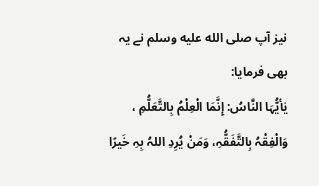نیز آپ صلى الله عليه وسلم نے یہ بھی فرمایا:
یٰأیُّہَا النَّاسُ: إِنَّمَا الْعِلْمُ بِالتَّعَلُّمِ ، وَالْفِقْہُ بِالتَّفَقُّہِ، وَمَنْ یُرِدِ اللہُ بِہِ خَیرًا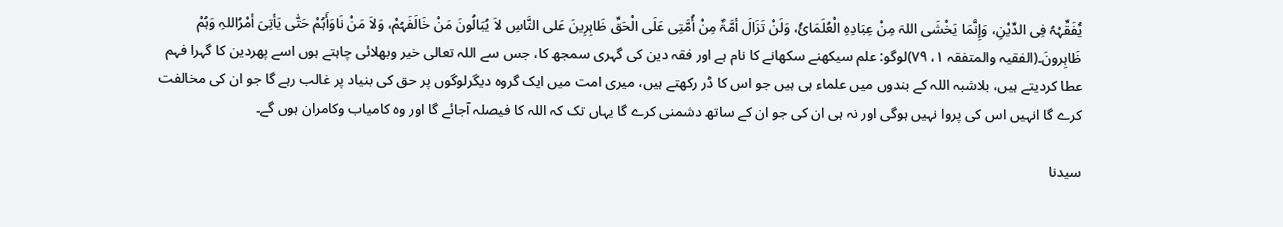یَُفَقِّہْہُ فِی الدِّیْنِ، وَإِنَّمَا یَخْشَی اللہَ مِنْ عِبَادِہِ الْعُلَمَائُ، وَلَنْ تَزَالَ أمَّۃٌ مِنْ أُمَّتِی عَلَی الْحَقِّ ظَاہِرِینَ عَلی النَّاسِ لاَ یُبَالُونَ مَنْ خَالَفَہُمْ، وَلاَ مَنْ نَاوَأَہُمْ حَتّٰی یَأتِیَ أمْرُاللہِ وَہُمْ ظَاہِرونَ۔(الفقیہ والمتفقہ ۱، ۷۹)لوگو: علم سیکھنے سکھانے کا نام ہے اور فقہ دین کی گہری سمجھ کا، جس سے اللہ تعالی خیر وبھلائی چاہتے ہوں اسے پھردین کا گہرا فہم عطا کردیتے ہیں، بلاشبہ اللہ کے بندوں میں علماء ہی ہیں جو اس کا ڈر رکھتے ہیں، میری امت میں ایک گروہ دیگرلوگوں پر حق کی بنیاد پر غالب رہے گا جو ان کی مخالفت کرے گا انہیں اس کی پروا نہیں ہوگی اور نہ ہی ان کی جو ان کے ساتھ دشمنی کرے گا یہاں تک کہ اللہ کا فیصلہ آجائے گا اور وہ کامیاب وکامران ہوں گے۔

سیدنا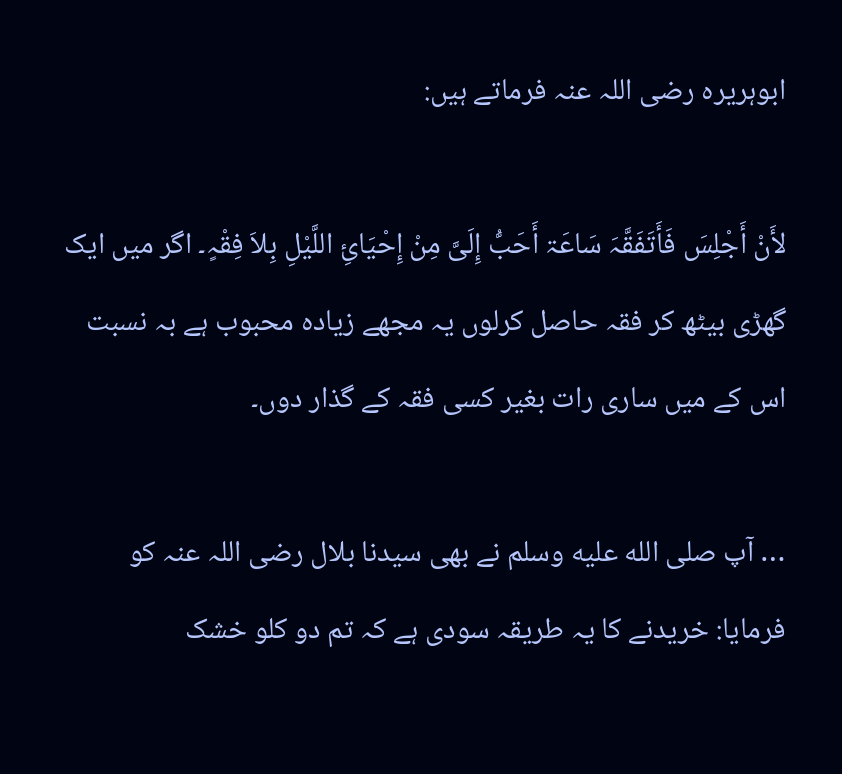ابوہریرہ رضی اللہ عنہ فرماتے ہیں:

لأَنْ أَجْلِسَ فَأَتَفَقَّہَ سَاعَۃ أَحَبُّ إِلَیَّ مِنْ إِحْیَائِ اللَّیْلِ بِلاَ فِقْہٍ۔ اگر میں ایک گھڑی بیٹھ کر فقہ حاصل کرلوں یہ مجھے زیادہ محبوب ہے بہ نسبت اس کے میں ساری رات بغیر کسی فقہ کے گذار دوں۔

… آپ صلى الله عليه وسلم نے بھی سیدنا بلال رضی اللہ عنہ کو فرمایا: خریدنے کا یہ طریقہ سودی ہے کہ تم دو کلو خشک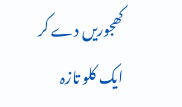کھجوریں دے کر ایک کلو تازہ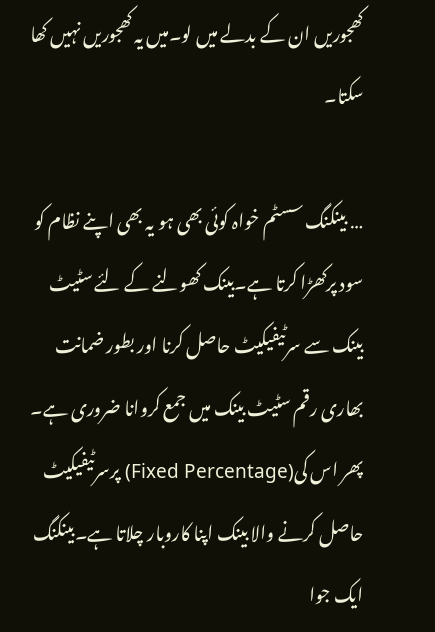کھجوریں ان کے بدلے میں لو۔میں یہ کھجوریں نہیں کھا سکتا۔

… بینکنگ سسٹم خواہ کوئی بھی ہو یہ بھی اپنے نظام کو سود پرکھڑا کرتا ہے۔بینک کھولنے کے لئے سٹیٹ بینک سے سرٹیفیکیٹ حاصل کرنا اور بطور ضمانت بھاری رقم سٹیٹ بینک میں جمع کروانا ضروری ہے۔ پھر اس کی(Fixed Percentage) پرسرٹیفیکیٹ حاصل کرنے والا بینک اپنا کاروبار چلاتا ہے۔بینکنگ ایک جوا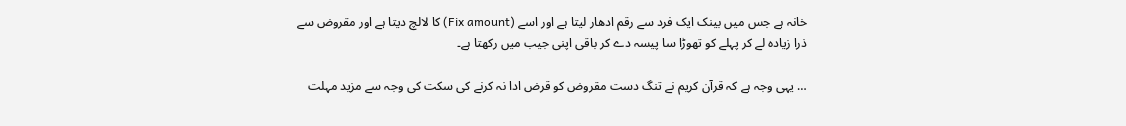خانہ ہے جس میں بینک ایک فرد سے رقم ادھار لیتا ہے اور اسے (Fix amount) کا لالچ دیتا ہے اور مقروض سے ذرا زیادہ لے کر پہلے کو تھوڑا سا پیسہ دے کر باقی اپنی جیب میں رکھتا ہے۔

… یہی وجہ ہے کہ قرآن کریم نے تنگ دست مقروض کو قرض ادا نہ کرنے کی سکت کی وجہ سے مزید مہلت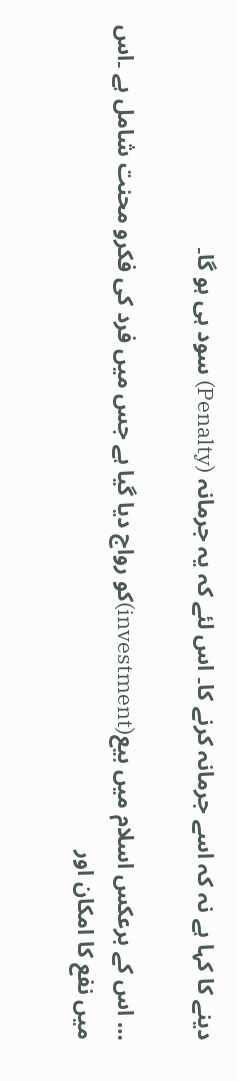دینے کا کہا ہے نہ کہ اسے جرمانہ کرنے کا۔ اس لئے کہ یہ جرمانہ (Penalty) سود ہی ہو گا۔

… اس کے برعکس اسلام میں بیع(investment)کو رواج دیا گیا ہے جس میں فرد کی فکرو محنت شامل ہے ۔اس میں نفع کا امکان اور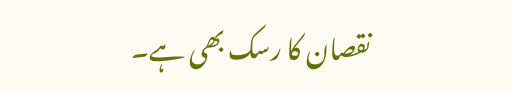نقصان کا رسک بھی ہے۔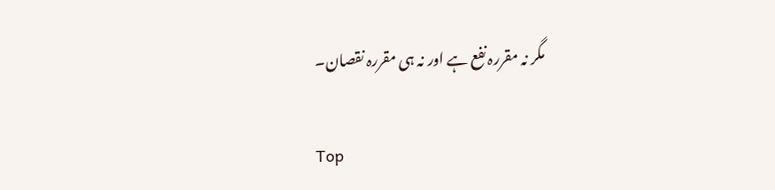مگر نہ مقررہ نفع ہے اور نہ ہی مقررہ نقصان۔

Top